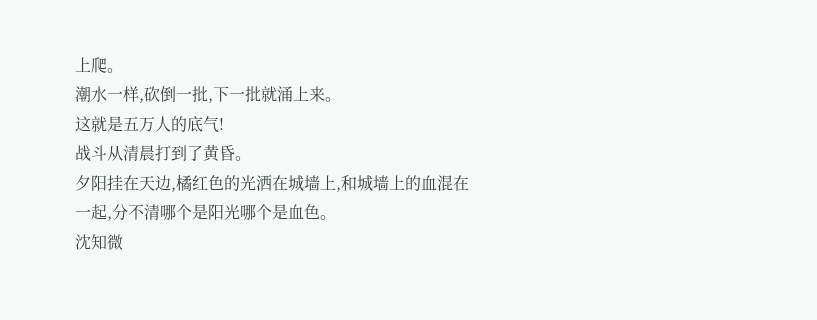上爬。
潮水一样,砍倒一批,下一批就涌上来。
这就是五万人的底气!
战斗从清晨打到了黄昏。
夕阳挂在天边,橘红色的光洒在城墙上,和城墙上的血混在一起,分不清哪个是阳光哪个是血色。
沈知微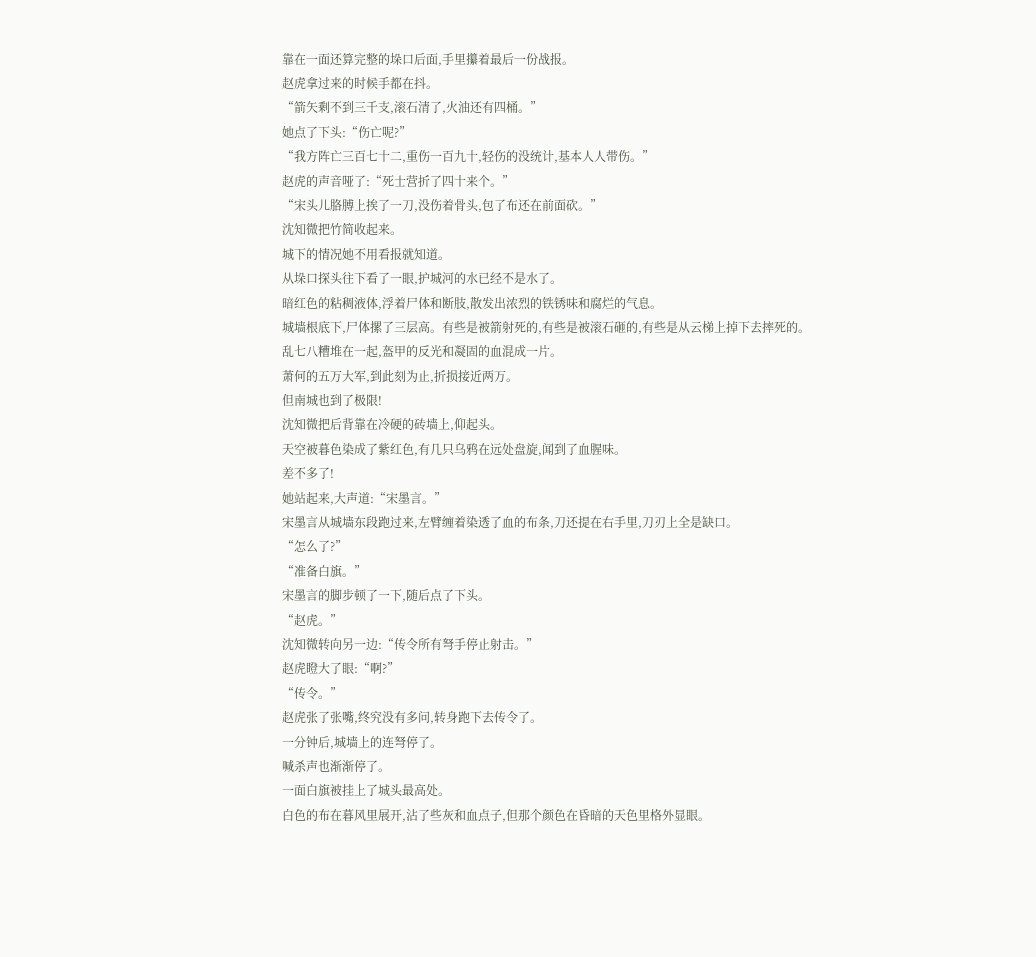靠在一面还算完整的垛口后面,手里攥着最后一份战报。
赵虎拿过来的时候手都在抖。
“箭矢剩不到三千支,滚石清了,火油还有四桶。”
她点了下头:“伤亡呢?”
“我方阵亡三百七十二,重伤一百九十,轻伤的没统计,基本人人带伤。”
赵虎的声音哑了:“死士营折了四十来个。”
“宋头儿胳膊上挨了一刀,没伤着骨头,包了布还在前面砍。”
沈知微把竹简收起来。
城下的情况她不用看报就知道。
从垛口探头往下看了一眼,护城河的水已经不是水了。
暗红色的粘稠液体,浮着尸体和断肢,散发出浓烈的铁锈味和腐烂的气息。
城墙根底下,尸体摞了三层高。有些是被箭射死的,有些是被滚石砸的,有些是从云梯上掉下去摔死的。
乱七八糟堆在一起,盔甲的反光和凝固的血混成一片。
萧何的五万大军,到此刻为止,折损接近两万。
但南城也到了极限!
沈知微把后背靠在冷硬的砖墙上,仰起头。
天空被暮色染成了紫红色,有几只乌鸦在远处盘旋,闻到了血腥味。
差不多了!
她站起来,大声道:“宋墨言。”
宋墨言从城墙东段跑过来,左臂缠着染透了血的布条,刀还提在右手里,刀刃上全是缺口。
“怎么了?”
“准备白旗。”
宋墨言的脚步顿了一下,随后点了下头。
“赵虎。”
沈知微转向另一边:“传令所有弩手停止射击。”
赵虎瞪大了眼:“啊?”
“传令。”
赵虎张了张嘴,终究没有多问,转身跑下去传令了。
一分钟后,城墙上的连弩停了。
喊杀声也渐渐停了。
一面白旗被挂上了城头最高处。
白色的布在暮风里展开,沾了些灰和血点子,但那个颜色在昏暗的天色里格外显眼。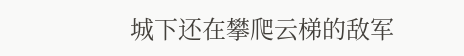城下还在攀爬云梯的敌军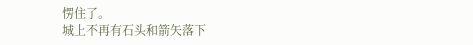愣住了。
城上不再有石头和箭矢落下